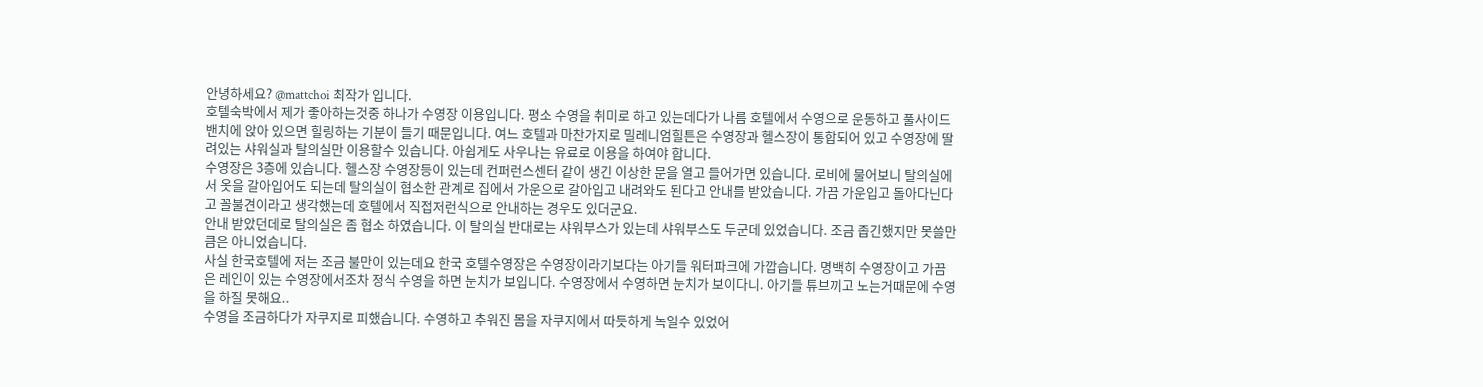안녕하세요? @mattchoi 최작가 입니다.
호텔숙박에서 제가 좋아하는것중 하나가 수영장 이용입니다. 평소 수영을 취미로 하고 있는데다가 나름 호텔에서 수영으로 운동하고 풀사이드 밴치에 앉아 있으면 힐링하는 기분이 들기 때문입니다. 여느 호텔과 마찬가지로 밀레니엄힐튼은 수영장과 헬스장이 통합되어 있고 수영장에 딸려있는 샤워실과 탈의실만 이용할수 있습니다. 아쉽게도 사우나는 유료로 이용을 하여야 합니다.
수영장은 3층에 있습니다. 헬스장 수영장등이 있는데 컨퍼런스센터 같이 생긴 이상한 문을 열고 들어가면 있습니다. 로비에 물어보니 탈의실에서 옷을 갈아입어도 되는데 탈의실이 협소한 관계로 집에서 가운으로 갈아입고 내려와도 된다고 안내를 받았습니다. 가끔 가운입고 돌아다닌다고 꼴불견이라고 생각했는데 호텔에서 직접저런식으로 안내하는 경우도 있더군요.
안내 받았던데로 탈의실은 좀 협소 하였습니다. 이 탈의실 반대로는 샤워부스가 있는데 샤워부스도 두군데 있었습니다. 조금 좁긴했지만 못쓸만큼은 아니었습니다.
사실 한국호텔에 저는 조금 불만이 있는데요 한국 호텔수영장은 수영장이라기보다는 아기들 워터파크에 가깝습니다. 명백히 수영장이고 가끔은 레인이 있는 수영장에서조차 정식 수영을 하면 눈치가 보입니다. 수영장에서 수영하면 눈치가 보이다니. 아기들 튜브끼고 노는거때문에 수영을 하질 못해요..
수영을 조금하다가 자쿠지로 피했습니다. 수영하고 추워진 몸을 자쿠지에서 따듯하게 녹일수 있었어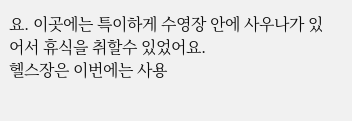요. 이곳에는 특이하게 수영장 안에 사우나가 있어서 휴식을 취할수 있었어요.
헬스장은 이번에는 사용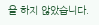을 하지 않았습니다.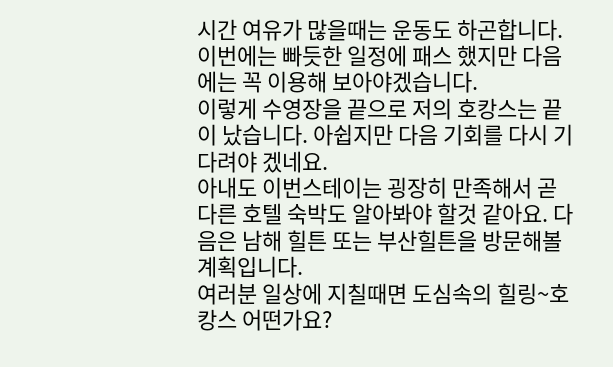시간 여유가 많을때는 운동도 하곤합니다. 이번에는 빠듯한 일정에 패스 했지만 다음에는 꼭 이용해 보아야겠습니다.
이렇게 수영장을 끝으로 저의 호캉스는 끝이 났습니다. 아쉽지만 다음 기회를 다시 기다려야 겠네요.
아내도 이번스테이는 굉장히 만족해서 곧 다른 호텔 숙박도 알아봐야 할것 같아요. 다음은 남해 힐튼 또는 부산힐튼을 방문해볼 계획입니다.
여러분 일상에 지칠때면 도심속의 힐링~호캉스 어떤가요?